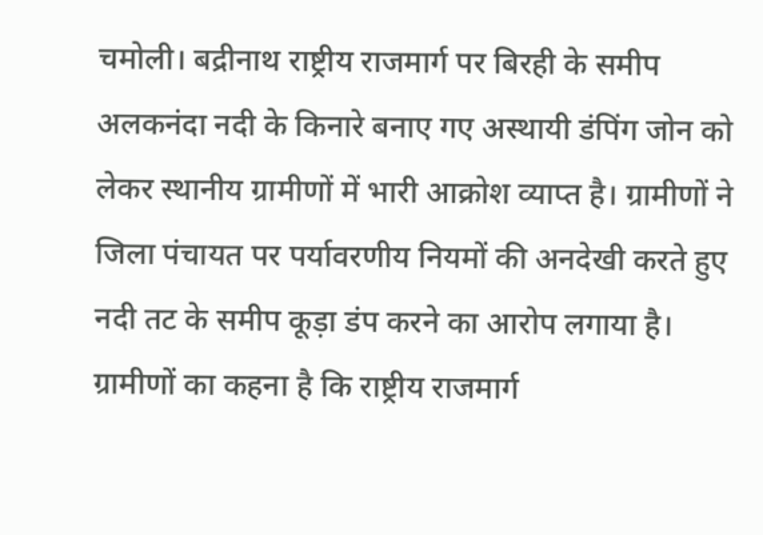चमोली। बद्रीनाथ राष्ट्रीय राजमार्ग पर बिरही के समीप अलकनंदा नदी के किनारे बनाए गए अस्थायी डंपिंग जोन को लेकर स्थानीय ग्रामीणों में भारी आक्रोश व्याप्त है। ग्रामीणों ने जिला पंचायत पर पर्यावरणीय नियमों की अनदेखी करते हुए नदी तट के समीप कूड़ा डंप करने का आरोप लगाया है।
ग्रामीणों का कहना है कि राष्ट्रीय राजमार्ग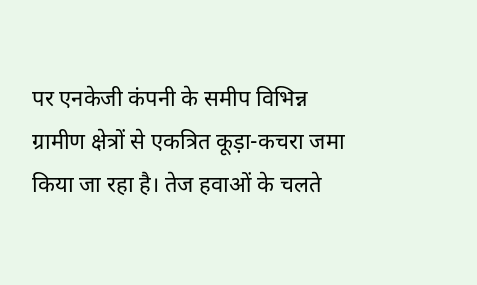पर एनकेजी कंपनी के समीप विभिन्न ग्रामीण क्षेत्रों से एकत्रित कूड़ा-कचरा जमा किया जा रहा है। तेज हवाओं के चलते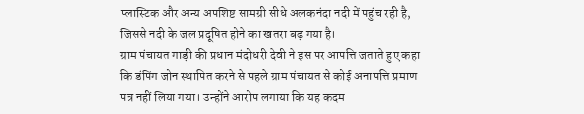प्लास्टिक और अन्य अपशिष्ट सामग्री सीधे अलकनंदा नदी में पहुंच रही है, जिससे नदी के जल प्रदूषित होने का खतरा बढ़ गया है।
ग्राम पंचायत गाड़ी की प्रधान मंदोधरी देवी ने इस पर आपत्ति जताते हुए कहा कि डंपिंग जोन स्थापित करने से पहले ग्राम पंचायत से कोई अनापत्ति प्रमाण पत्र नहीं लिया गया। उन्होंने आरोप लगाया कि यह कदम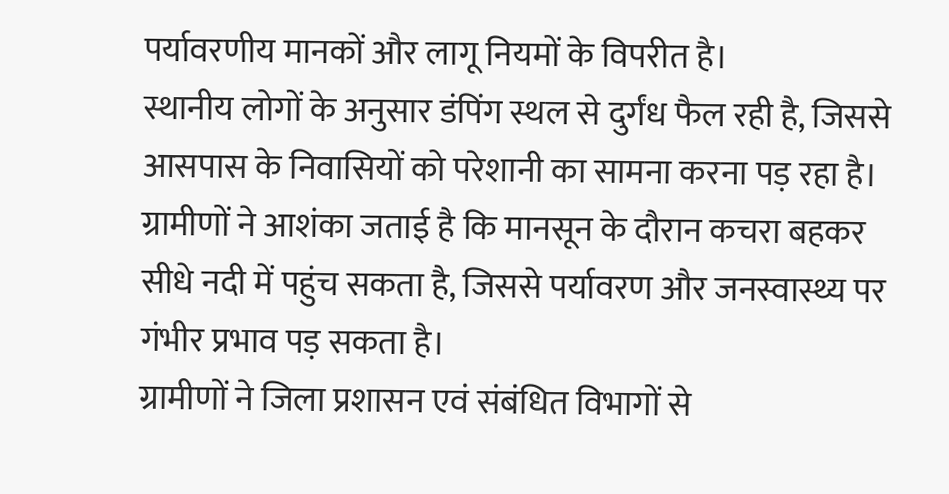पर्यावरणीय मानकों और लागू नियमों के विपरीत है।
स्थानीय लोगों के अनुसार डंपिंग स्थल से दुर्गंध फैल रही है, जिससे आसपास के निवासियों को परेशानी का सामना करना पड़ रहा है। ग्रामीणों ने आशंका जताई है कि मानसून के दौरान कचरा बहकर सीधे नदी में पहुंच सकता है, जिससे पर्यावरण और जनस्वास्थ्य पर गंभीर प्रभाव पड़ सकता है।
ग्रामीणों ने जिला प्रशासन एवं संबंधित विभागों से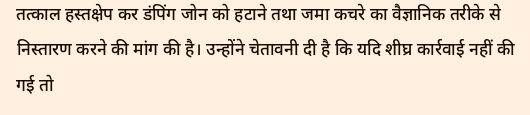तत्काल हस्तक्षेप कर डंपिंग जोन को हटाने तथा जमा कचरे का वैज्ञानिक तरीके से निस्तारण करने की मांग की है। उन्होंने चेतावनी दी है कि यदि शीघ्र कार्रवाई नहीं की गई तो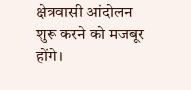क्षेत्रवासी आंदोलन शुरू करने को मजबूर होंगे।